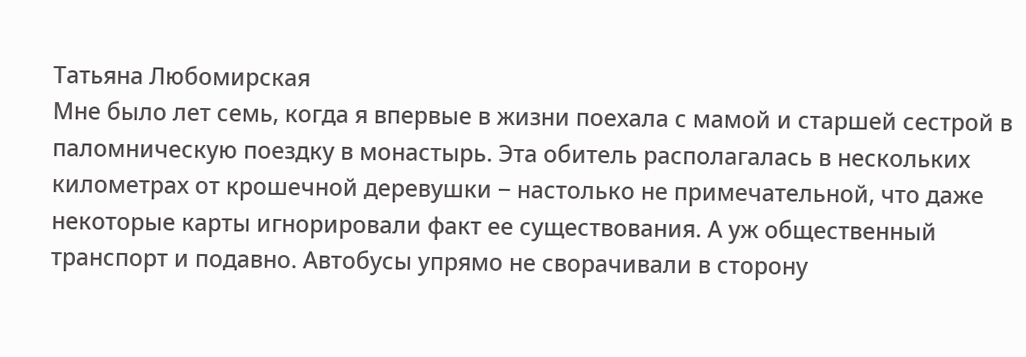Татьяна Любомирская
Мне было лет семь, когда я впервые в жизни поехала с мамой и старшей сестрой в паломническую поездку в монастырь. Эта обитель располагалась в нескольких километрах от крошечной деревушки ‒ настолько не примечательной, что даже некоторые карты игнорировали факт ее существования. А уж общественный транспорт и подавно. Автобусы упрямо не сворачивали в сторону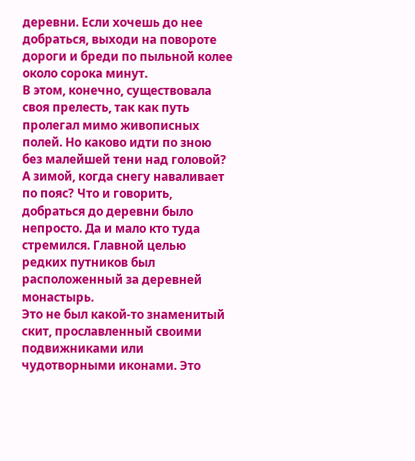деревни. Если хочешь до нее добраться, выходи на повороте дороги и бреди по пыльной колее около сорока минут.
В этом, конечно, существовала своя прелесть, так как путь пролегал мимо живописных полей. Но каково идти по зною без малейшей тени над головой? А зимой, когда снегу наваливает по пояс? Что и говорить, добраться до деревни было непросто. Да и мало кто туда стремился. Главной целью редких путников был расположенный за деревней монастырь.
Это не был какой-то знаменитый скит, прославленный своими подвижниками или чудотворными иконами. Это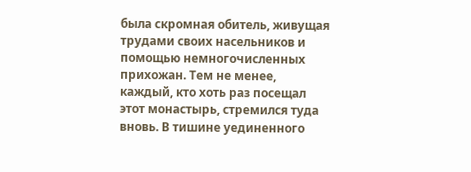была скромная обитель, живущая трудами своих насельников и помощью немногочисленных прихожан. Тем не менее, каждый, кто хоть раз посещал этот монастырь, стремился туда вновь. В тишине уединенного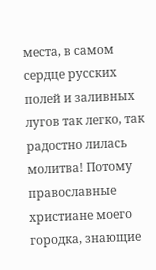места, в самом сердце русских полей и заливных лугов так легко, так радостно лилась молитва! Потому православные христиане моего городка, знающие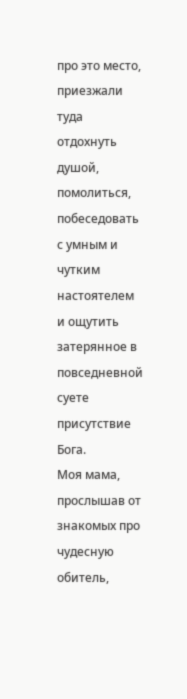про это место, приезжали туда отдохнуть душой, помолиться, побеседовать с умным и чутким настоятелем и ощутить затерянное в повседневной суете присутствие Бога.
Моя мама, прослышав от знакомых про чудесную обитель,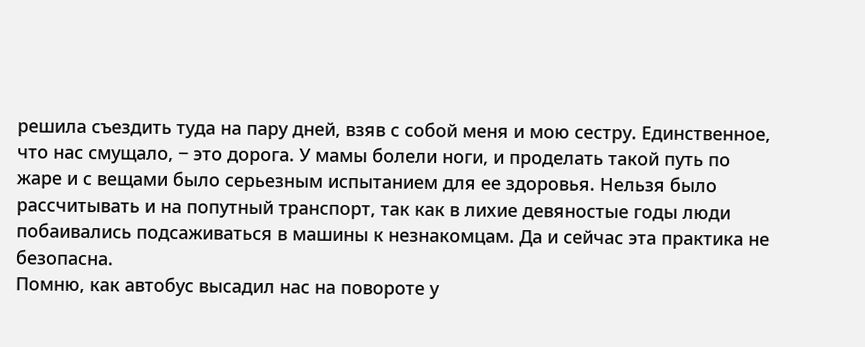решила съездить туда на пару дней, взяв с собой меня и мою сестру. Единственное, что нас смущало, ‒ это дорога. У мамы болели ноги, и проделать такой путь по жаре и с вещами было серьезным испытанием для ее здоровья. Нельзя было рассчитывать и на попутный транспорт, так как в лихие девяностые годы люди побаивались подсаживаться в машины к незнакомцам. Да и сейчас эта практика не безопасна.
Помню, как автобус высадил нас на повороте у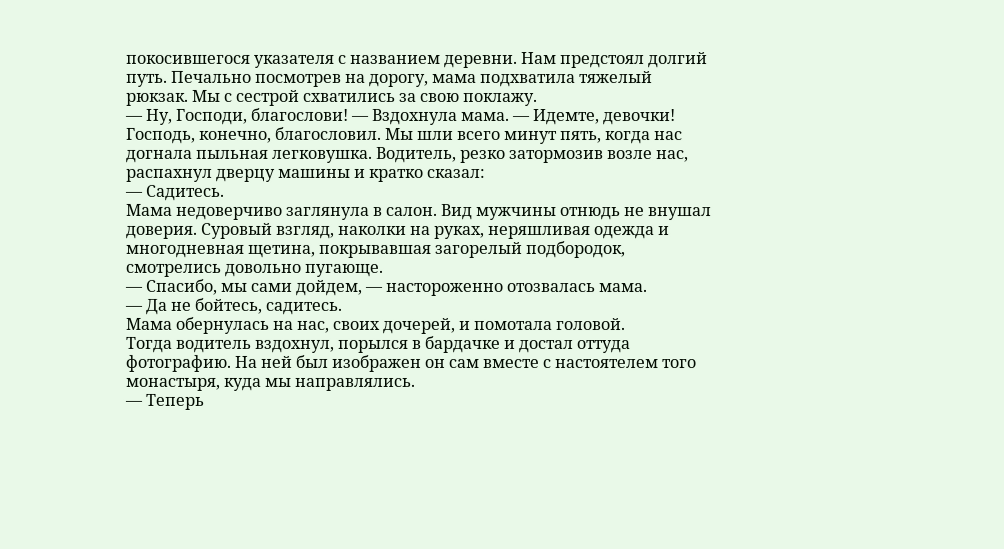покосившегося указателя с названием деревни. Нам предстоял долгий путь. Печально посмотрев на дорогу, мама подхватила тяжелый рюкзак. Мы с сестрой схватились за свою поклажу.
— Ну, Господи, благослови! — Вздохнула мама. — Идемте, девочки!
Господь, конечно, благословил. Мы шли всего минут пять, когда нас догнала пыльная легковушка. Водитель, резко затормозив возле нас, распахнул дверцу машины и кратко сказал:
— Садитесь.
Мама недоверчиво заглянула в салон. Вид мужчины отнюдь не внушал доверия. Суровый взгляд, наколки на руках, неряшливая одежда и многодневная щетина, покрывавшая загорелый подбородок, смотрелись довольно пугающе.
— Спасибо, мы сами дойдем, — настороженно отозвалась мама.
— Да не бойтесь, садитесь.
Мама обернулась на нас, своих дочерей, и помотала головой.
Тогда водитель вздохнул, порылся в бардачке и достал оттуда фотографию. На ней был изображен он сам вместе с настоятелем того монастыря, куда мы направлялись.
— Теперь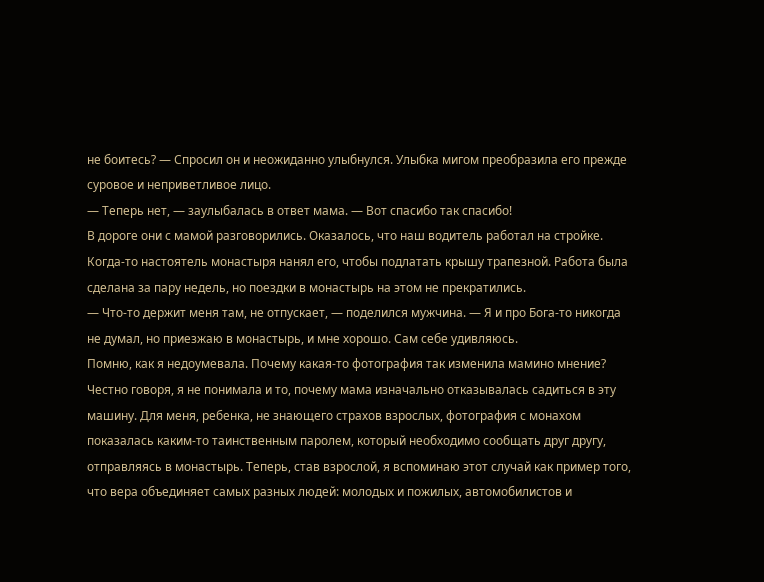не боитесь? — Спросил он и неожиданно улыбнулся. Улыбка мигом преобразила его прежде суровое и неприветливое лицо.
— Теперь нет, — заулыбалась в ответ мама. — Вот спасибо так спасибо!
В дороге они с мамой разговорились. Оказалось, что наш водитель работал на стройке. Когда-то настоятель монастыря нанял его, чтобы подлатать крышу трапезной. Работа была сделана за пару недель, но поездки в монастырь на этом не прекратились.
— Что-то держит меня там, не отпускает, — поделился мужчина. — Я и про Бога-то никогда не думал, но приезжаю в монастырь, и мне хорошо. Сам себе удивляюсь.
Помню, как я недоумевала. Почему какая-то фотография так изменила мамино мнение? Честно говоря, я не понимала и то, почему мама изначально отказывалась садиться в эту машину. Для меня, ребенка, не знающего страхов взрослых, фотография с монахом показалась каким-то таинственным паролем, который необходимо сообщать друг другу, отправляясь в монастырь. Теперь, став взрослой, я вспоминаю этот случай как пример того, что вера объединяет самых разных людей: молодых и пожилых, автомобилистов и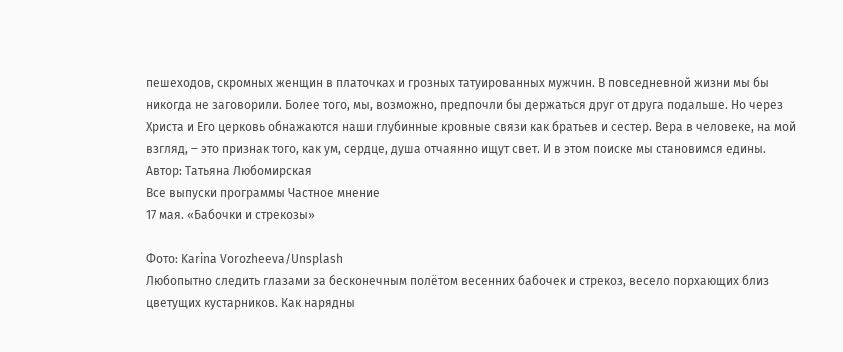пешеходов, скромных женщин в платочках и грозных татуированных мужчин. В повседневной жизни мы бы никогда не заговорили. Более того, мы, возможно, предпочли бы держаться друг от друга подальше. Но через Христа и Его церковь обнажаются наши глубинные кровные связи как братьев и сестер. Вера в человеке, на мой взгляд, ‒ это признак того, как ум, сердце, душа отчаянно ищут свет. И в этом поиске мы становимся едины.
Автор: Татьяна Любомирская
Все выпуски программы Частное мнение
17 мая. «Бабочки и стрекозы»

Фото: Karina Vorozheeva/Unsplash
Любопытно следить глазами за бесконечным полётом весенних бабочек и стрекоз, весело порхающих близ цветущих кустарников. Как нарядны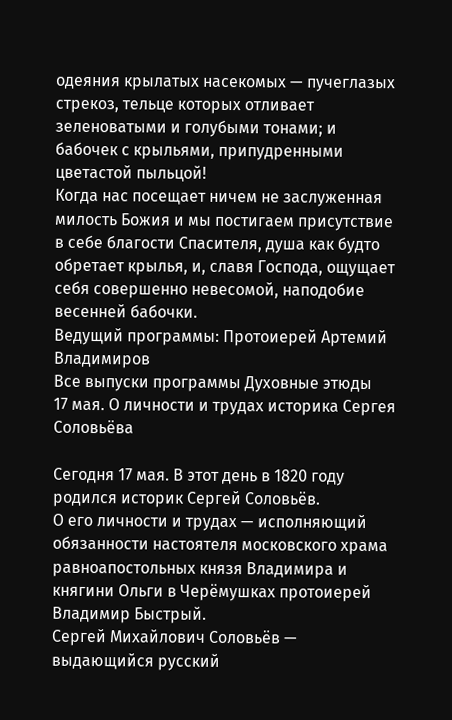одеяния крылатых насекомых — пучеглазых стрекоз, тельце которых отливает зеленоватыми и голубыми тонами; и бабочек с крыльями, припудренными цветастой пыльцой!
Когда нас посещает ничем не заслуженная милость Божия и мы постигаем присутствие в себе благости Спасителя, душа как будто обретает крылья, и, славя Господа, ощущает себя совершенно невесомой, наподобие весенней бабочки.
Ведущий программы: Протоиерей Артемий Владимиров
Все выпуски программы Духовные этюды
17 мая. О личности и трудах историка Сергея Соловьёва

Сегодня 17 мая. В этот день в 1820 году родился историк Сергей Соловьёв.
О его личности и трудах — исполняющий обязанности настоятеля московского храма равноапостольных князя Владимира и княгини Ольги в Черёмушках протоиерей Владимир Быстрый.
Сергей Михайлович Соловьёв — выдающийся русский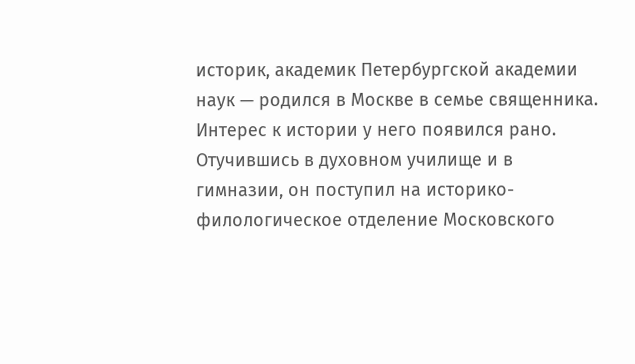историк, академик Петербургской академии наук — родился в Москве в семье священника. Интерес к истории у него появился рано. Отучившись в духовном училище и в гимназии, он поступил на историко-филологическое отделение Московского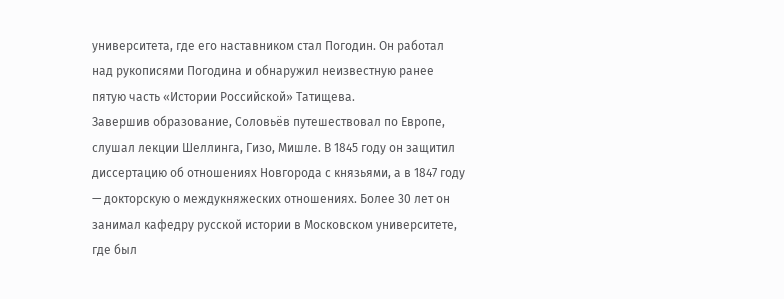университета, где его наставником стал Погодин. Он работал над рукописями Погодина и обнаружил неизвестную ранее пятую часть «Истории Российской» Татищева.
Завершив образование, Соловьёв путешествовал по Европе, слушал лекции Шеллинга, Гизо, Мишле. В 1845 году он защитил диссертацию об отношениях Новгорода с князьями, а в 1847 году — докторскую о междукняжеских отношениях. Более 30 лет он занимал кафедру русской истории в Московском университете, где был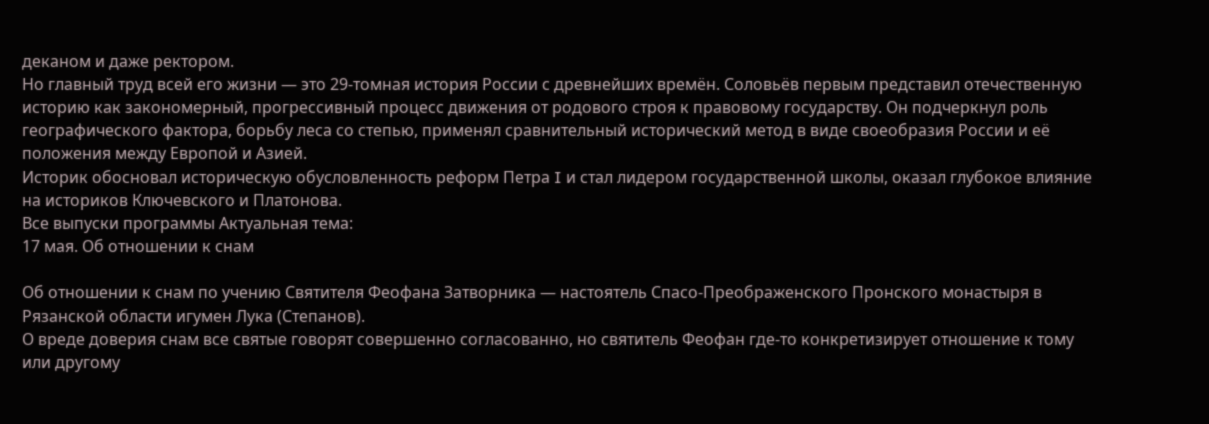деканом и даже ректором.
Но главный труд всей его жизни — это 29-томная история России с древнейших времён. Соловьёв первым представил отечественную историю как закономерный, прогрессивный процесс движения от родового строя к правовому государству. Он подчеркнул роль географического фактора, борьбу леса со степью, применял сравнительный исторический метод в виде своеобразия России и её положения между Европой и Азией.
Историк обосновал историческую обусловленность реформ Петра I и стал лидером государственной школы, оказал глубокое влияние на историков Ключевского и Платонова.
Все выпуски программы Актуальная тема:
17 мая. Об отношении к снам

Об отношении к снам по учению Святителя Феофана Затворника — настоятель Спасо-Преображенского Пронского монастыря в Рязанской области игумен Лука (Степанов).
О вреде доверия снам все святые говорят совершенно согласованно, но святитель Феофан где-то конкретизирует отношение к тому или другому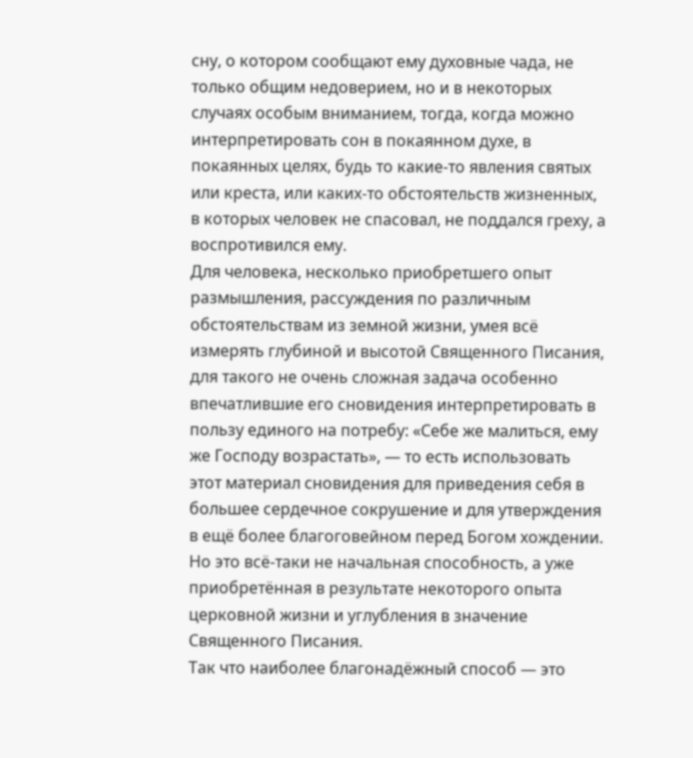сну, о котором сообщают ему духовные чада, не только общим недоверием, но и в некоторых случаях особым вниманием, тогда, когда можно интерпретировать сон в покаянном духе, в покаянных целях, будь то какие-то явления святых или креста, или каких-то обстоятельств жизненных, в которых человек не спасовал, не поддался греху, а воспротивился ему.
Для человека, несколько приобретшего опыт размышления, рассуждения по различным обстоятельствам из земной жизни, умея всё измерять глубиной и высотой Священного Писания, для такого не очень сложная задача особенно впечатлившие его сновидения интерпретировать в пользу единого на потребу: «Себе же малиться, ему же Господу возрастать», — то есть использовать этот материал сновидения для приведения себя в большее сердечное сокрушение и для утверждения в ещё более благоговейном перед Богом хождении. Но это всё-таки не начальная способность, а уже приобретённая в результате некоторого опыта церковной жизни и углубления в значение Священного Писания.
Так что наиболее благонадёжный способ — это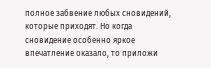полное забвение любых сновидений, которые приходят. Но когда сновидение особенно яркое впечатление оказало, то приложи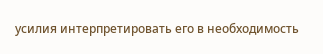усилия интерпретировать его в необходимость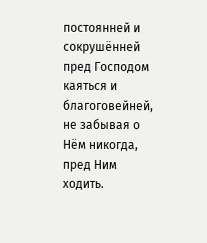постоянней и сокрушённей пред Господом каяться и благоговейней, не забывая о Нём никогда, пред Ним ходить.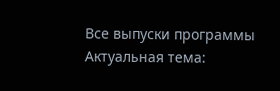Все выпуски программы Актуальная тема: